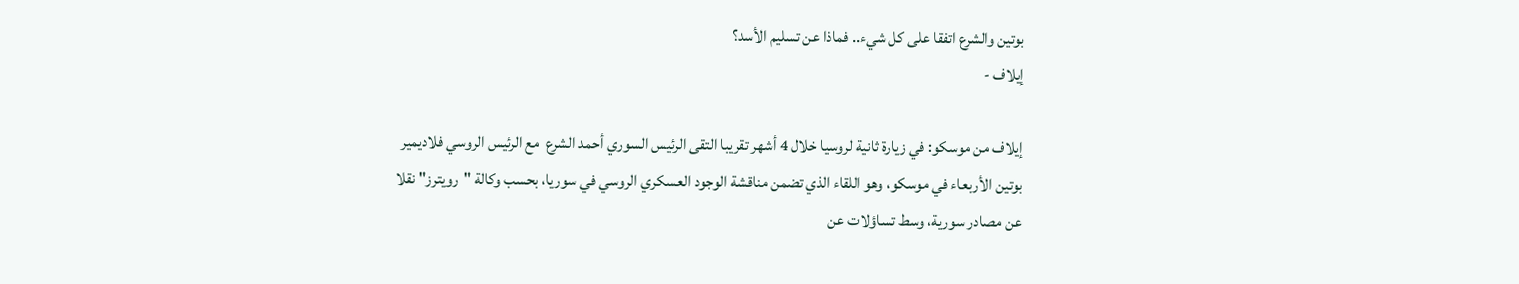بوتين والشرع اتفقا على كل شيء.. فماذا عن تسليم الأسد؟
إيلاف -

إيلاف من موسكو: في زيارة ثانية لروسيا خلال 4 أشهر تقريبا التقى الرئيس السوري أحمد الشرع  مع الرئيس الروسي فلاديمير بوتين الأربعاء في موسكو، وهو اللقاء الذي تضمن مناقشة الوجود العسكري الروسي في سوريا، بحسب وكالة "رويترز" نقلا عن مصادر سورية، وسط تساؤلات عن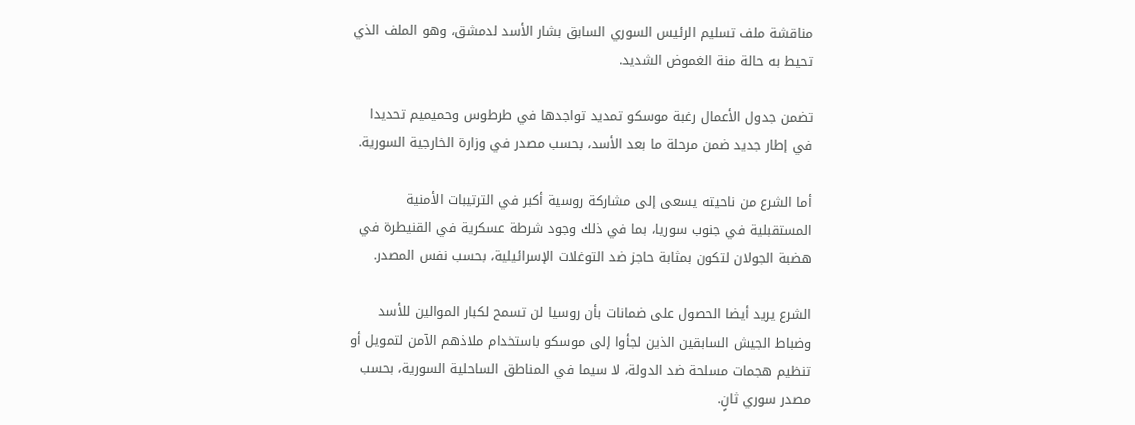مناقشة ملف تسليم الرئيس السوري السابق بشار الأسد لدمشق، وهو الملف الذي تحيط به حالة منة الغموض الشديد.

تضمن جدول الأعمال رغبة موسكو تمديد تواجدها في طرطوس وحميميم تحديدا في إطار جديد ضمن مرحلة ما بعد الأسد، بحسب مصدر في وزارة الخارجية السورية.

أما الشرع من ناحيته يسعى إلى مشاركة روسية أكبر في الترتيبات الأمنية المستقبلية في جنوب سوريا، بما في ذلك وجود شرطة عسكرية في القنيطرة في هضبة الجولان لتكون بمثابة حاجز ضد التوغلات الإسرائيلية، بحسب نفس المصدر.

الشرع يريد أيضا الحصول على ضمانات بأن روسيا لن تسمح لكبار الموالين للأسد وضباط الجيش السابقين الذين لجأوا إلى موسكو باستخدام ملاذهم الآمن لتمويل أو تنظيم هجمات مسلحة ضد الدولة، لا سيما في المناطق الساحلية السورية، بحسب مصدر سوري ثانٍ.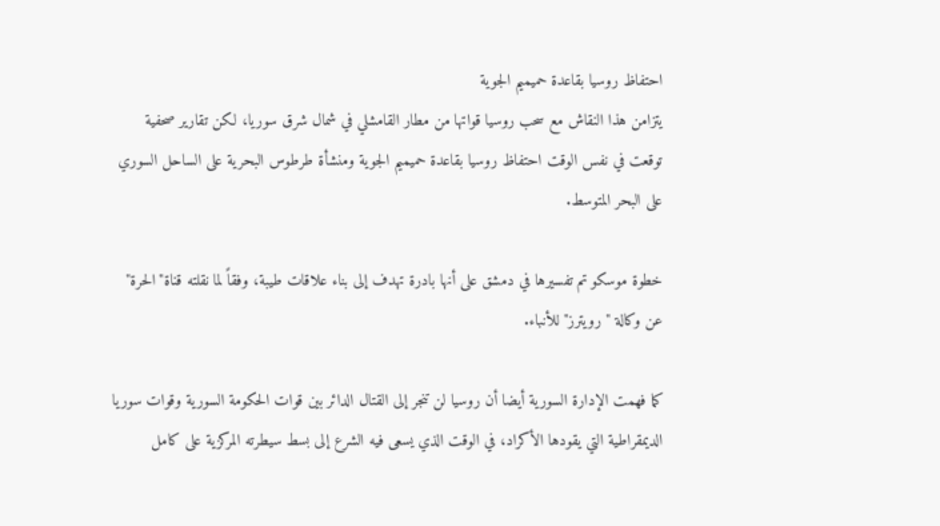احتفاظ روسيا بقاعدة حميميم الجوية
يتزامن هذا النقاش مع سحب روسيا قواتها من مطار القامشلي في شمال شرق سوريا، لكن تقارير صحفية توقعت في نفس الوقت احتفاظ روسيا بقاعدة حميميم الجوية ومنشأة طرطوس البحرية على الساحل السوري على البحر المتوسط.

خطوة موسكو تم تفسيرها في دمشق على أنها بادرة تهدف إلى بناء علاقات طيبة، وفقاً لما نقلته قناة"الحرة" عن وكالة "رويترز" للأنباء.

كما فهمت الإدارة السورية أيضا أن روسيا لن تنجر إلى القتال الدائر بين قوات الحكومة السورية وقوات سوريا الديمقراطية التي يقودها الأكراد، في الوقت الذي يسعى فيه الشرع إلى بسط سيطرته المركزية على كامل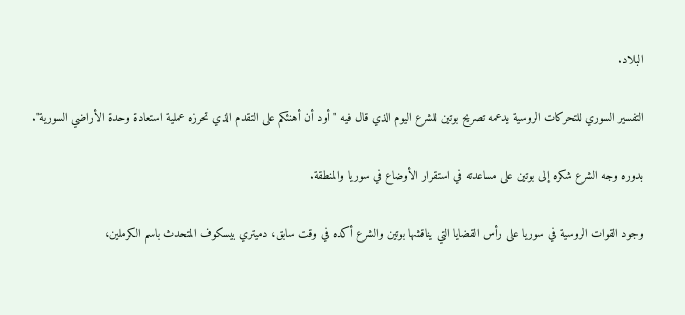البلاد.

التفسير السوري للتحركات الروسية يدعمه تصريح بوتين للشرع اليوم الذي قال فيه "أود أن أهنئكم على التقدم الذي تحرزه عملية استعادة وحدة الأراضي السورية".

بدوره وجه الشرع شكره إلى بوتين على مساعدته في استقرار الأوضاع في سوريا والمنطقة.

وجود القوات الروسية في سوريا على رأس القضايا التي يناقشها بوتين والشرع أكده في وقت سابق، دميتري بيسكوف المتحدث باسم الكرملين،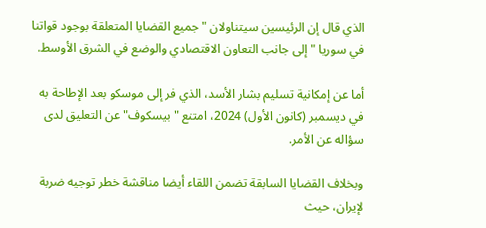الذي قال إن الرئيسين سيتناولان "جميع القضايا المتعلقة بوجود قواتنا في سوريا " إلى جانب التعاون الاقتصادي والوضع في الشرق الأوسط.

أما عن إمكانية تسليم بشار الأسد، الذي فر إلى موسكو بعد الإطاحة به في ديسمبر (كانون الأول) 2024، امتنع "بيسكوف" عن التعليق لدى سؤاله عن الأمر.

وبخلاف القضايا السابقة تضمن اللقاء أيضا مناقشة خطر توجيه ضربة لإيران، حيث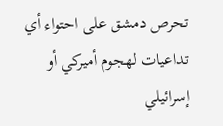تحرص دمشق على احتواء أي تداعيات لهجوم أميركي أو إسرائيلي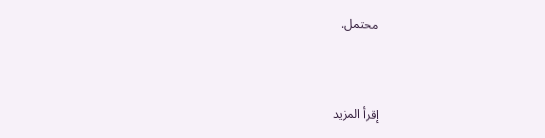محتمل.



إقرأ المزيد